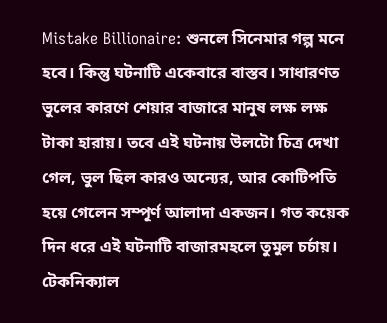Mistake Billionaire: শুনলে সিনেমার গল্প মনে হবে। কিন্তু ঘটনাটি একেবারে বাস্তব। সাধারণত ভুলের কারণে শেয়ার বাজারে মানুষ লক্ষ লক্ষ টাকা হারায়। তবে এই ঘটনায় উলটো চিত্র দেখা গেল, ভুল ছিল কারও অন্যের, আর কোটিপতি হয়ে গেলেন সম্পূর্ণ আলাদা একজন। গত কয়েক দিন ধরে এই ঘটনাটি বাজারমহলে তুমুল চর্চায়।
টেকনিক্যাল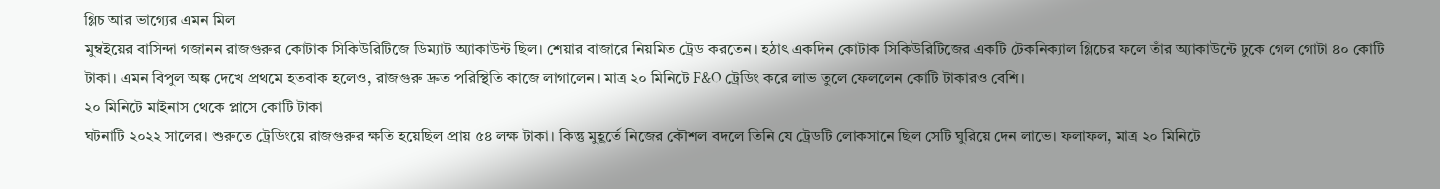গ্লিচ আর ভাগ্যের এমন মিল
মুম্বইয়ের বাসিন্দা গজানন রাজগুরুর কোটাক সিকিউরিটিজে ডিম্যাট অ্যাকাউন্ট ছিল। শেয়ার বাজারে নিয়মিত ট্রেড করতেন। হঠাৎ একদিন কোটাক সিকিউরিটিজের একটি টেকনিক্যাল গ্লিচের ফলে তাঁর অ্যাকাউন্টে ঢুকে গেল গোটা ৪০ কোটি টাকা। এমন বিপুল অঙ্ক দেখে প্রথমে হতবাক হলেও, রাজগুরু দ্রুত পরিস্থিতি কাজে লাগালেন। মাত্র ২০ মিনিটে F&O ট্রেডিং করে লাভ তুলে ফেললেন কোটি টাকারও বেশি।
২০ মিনিটে মাইনাস থেকে প্লাসে কোটি টাকা
ঘটনাটি ২০২২ সালের। শুরুতে ট্রেডিংয়ে রাজগুরুর ক্ষতি হয়েছিল প্রায় ৫৪ লক্ষ টাকা। কিন্তু মুহূর্তে নিজের কৌশল বদলে তিনি যে ট্রেডটি লোকসানে ছিল সেটি ঘুরিয়ে দেন লাভে। ফলাফল, মাত্র ২০ মিনিটে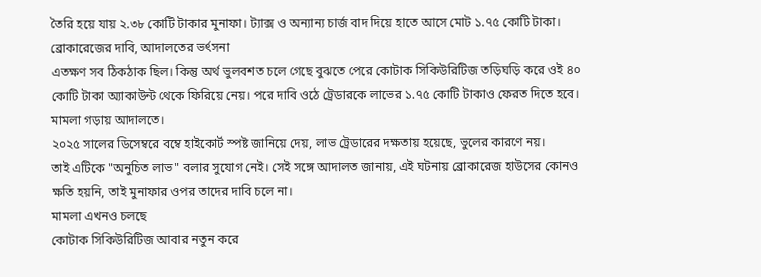তৈরি হয়ে যায় ২.৩৮ কোটি টাকার মুনাফা। ট্যাক্স ও অন্যান্য চার্জ বাদ দিয়ে হাতে আসে মোট ১.৭৫ কোটি টাকা।
ব্রোকারেজের দাবি, আদালতের ভর্ৎসনা
এতক্ষণ সব ঠিকঠাক ছিল। কিন্তু অর্থ ভুলবশত চলে গেছে বুঝতে পেরে কোটাক সিকিউরিটিজ তড়িঘড়ি করে ওই ৪০ কোটি টাকা অ্যাকাউন্ট থেকে ফিরিয়ে নেয়। পরে দাবি ওঠে ট্রেডারকে লাভের ১.৭৫ কোটি টাকাও ফেরত দিতে হবে। মামলা গড়ায় আদালতে।
২০২৫ সালের ডিসেম্বরে বম্বে হাইকোর্ট স্পষ্ট জানিয়ে দেয়, লাভ ট্রেডারের দক্ষতায় হয়েছে, ভুলের কারণে নয়।
তাই এটিকে "অনুচিত লাভ" বলার সুযোগ নেই। সেই সঙ্গে আদালত জানায়, এই ঘটনায় ব্রোকারেজ হাউসের কোনও ক্ষতি হয়নি, তাই মুনাফার ওপর তাদের দাবি চলে না।
মামলা এখনও চলছে
কোটাক সিকিউরিটিজ আবার নতুন করে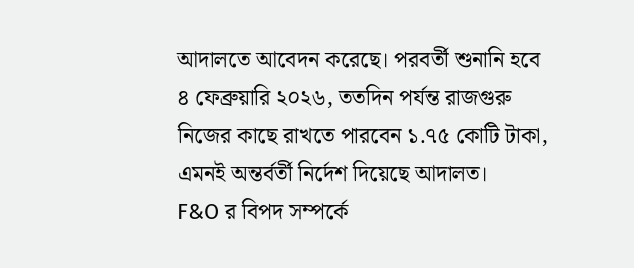আদালতে আবেদন করেছে। পরবর্তী শুনানি হবে ৪ ফেব্রুয়ারি ২০২৬, ততদিন পর্যন্ত রাজগুরু নিজের কাছে রাখতে পারবেন ১.৭৫ কোটি টাকা, এমনই অন্তর্বর্তী নির্দেশ দিয়েছে আদালত।
F&O র বিপদ সম্পর্কে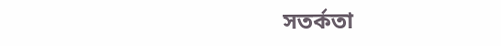সতর্কতা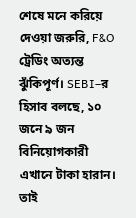শেষে মনে করিয়ে দেওয়া জরুরি, F&O ট্রেডিং অত্যন্ত ঝুঁকিপূর্ণ। SEBI–র হিসাব বলছে, ১০ জনে ৯ জন বিনিয়োগকারী এখানে টাকা হারান। তাই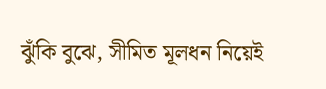ঝুঁকি বুঝে, সীমিত মূলধন নিয়েই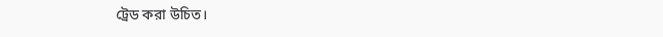ট্রেড করা উচিত।